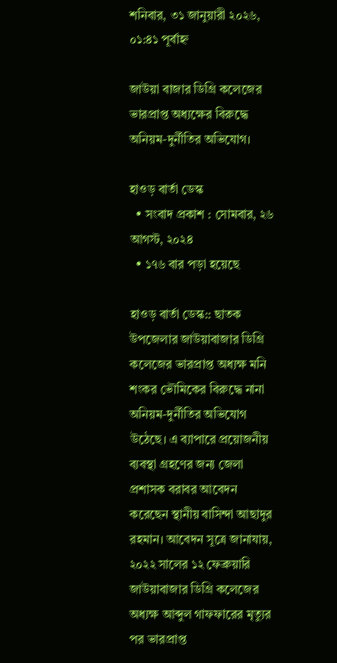শনিবার, ৩১ জানুয়ারী ২০২৬, ০১:৪১ পূর্বাহ্ন

জাউয়া বাজার ডিগ্রি কলেজের ভারপ্রাপ্ত অধ্যক্ষের বিরুদ্ধে অনিয়ম-দুর্নীতির অভিযোগ।

হাওড় বার্তা ডেস্ক
  • সংবাদ প্রকাশ : সোমবার, ২৬ আগস্ট, ২০২৪
  • ১৭৬ বার পড়া হয়েছে

হাওড় বার্তা ডেস্ক:: ছাতক উপজেলার জাউয়াবাজার ডিগ্রি কলেজের ভারপ্রাপ্ত অধ্যক্ষ মনি শংকর ভৌমিকের বিরুদ্ধে নানা অনিয়ম-দুর্নীতির অভিযোগ উঠেছে। এ ব্যাপারে প্রয়োজনীয় ব্যবস্থা গ্রহণের জন্য জেলা প্রশাসক বরাবর আবেদন করেছেন স্থানীয় বাসিন্দা আছাদুর রহমান। আবেদন সূত্রে জানাযায়, ২০২২ সালের ১২ ফেব্রুয়ারি জাউয়াবাজার ডিগ্রি কলেজের অধ্যক্ষ আব্দুল গাফফারের মৃত্যুর পর ভারপ্রাপ্ত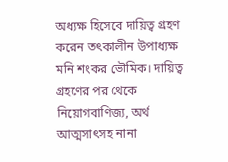অধ্যক্ষ হিসেবে দায়িত্ব গ্রহণ করেন তৎকালীন উপাধ্যক্ষ মনি শংকর ভৌমিক। দায়িত্ব গ্রহণের পর থেকে নিয়োগবাণিজ্য, অর্থ আত্মসাৎসহ নানা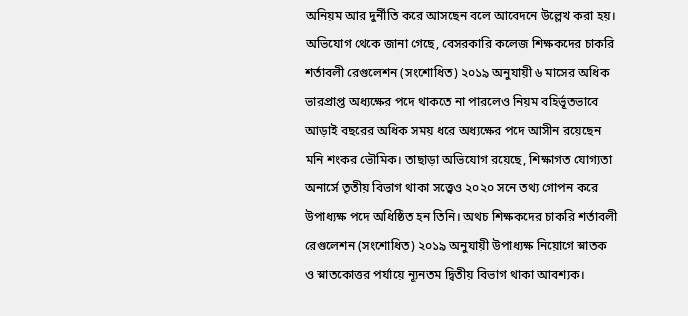অনিয়ম আর দুর্নীতি করে আসছেন বলে আবেদনে উল্লেখ করা হয়। অভিযোগ থেকে জানা গেছে, বেসরকারি কলেজ শিক্ষকদের চাকরি শর্তাবলী রেগুলেশন (সংশোধিত) ২০১৯ অনুযায়ী ৬ মাসের অধিক ভারপ্রাপ্ত অধ্যক্ষের পদে থাকতে না পারলেও নিয়ম বহির্ভূতভাবে আড়াই বছরের অধিক সময় ধরে অধ্যক্ষের পদে আসীন রয়েছেন মনি শংকর ভৌমিক। তাছাড়া অভিযোগ রয়েছে, শিক্ষাগত যোগ্যতা অনার্সে তৃতীয় বিভাগ থাকা সত্ত্বেও ২০২০ সনে তথ্য গোপন করে উপাধ্যক্ষ পদে অধিষ্ঠিত হন তিনি। অথচ শিক্ষকদের চাকরি শর্তাবলী রেগুলেশন (সংশোধিত) ২০১৯ অনুযায়ী উপাধ্যক্ষ নিয়োগে স্নাতক ও স্নাতকোত্তর পর্যায়ে ন্যূনতম দ্বিতীয় বিভাগ থাকা আবশ্যক।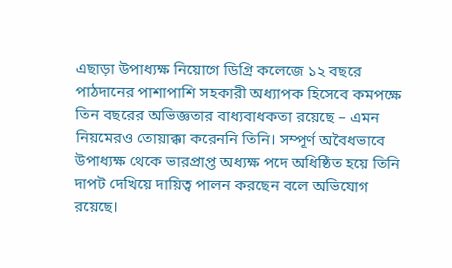এছাড়া উপাধ্যক্ষ নিয়োগে ডিগ্রি কলেজে ১২ বছরে পাঠদানের পাশাপাশি সহকারী অধ্যাপক হিসেবে কমপক্ষে তিন বছরের অভিজ্ঞতার বাধ্যবাধকতা রয়েছে – এমন নিয়মেরও তোয়াক্কা করেননি তিনি। সম্পূর্ণ অবৈধভাবে উপাধ্যক্ষ থেকে ভারপ্রাপ্ত অধ্যক্ষ পদে অধিষ্ঠিত হয়ে তিনি দাপট দেখিয়ে দায়িত্ব পালন করছেন বলে অভিযোগ রয়েছে।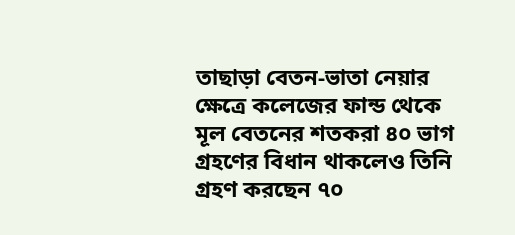তাছাড়া বেতন-ভাতা নেয়ার ক্ষেত্রে কলেজের ফান্ড থেকে মূল বেতনের শতকরা ৪০ ভাগ গ্রহণের বিধান থাকলেও তিনি গ্রহণ করছেন ৭০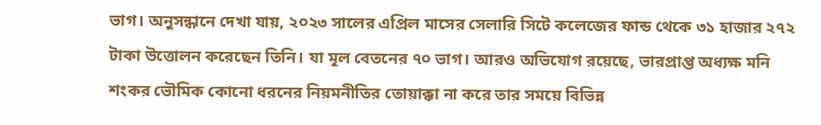ভাগ। অনুসন্ধানে দেখা যায়, ২০২৩ সালের এপ্রিল মাসের সেলারি সিটে কলেজের ফান্ড থেকে ৩১ হাজার ২৭২ টাকা উত্তোলন করেছেন তিনি। যা মূল বেতনের ৭০ ভাগ। আরও অভিযোগ রয়েছে, ভারপ্রাপ্ত অধ্যক্ষ মনি শংকর ভৌমিক কোনো ধরনের নিয়মনীতির তোয়াক্কা না করে তার সময়ে বিভিন্ন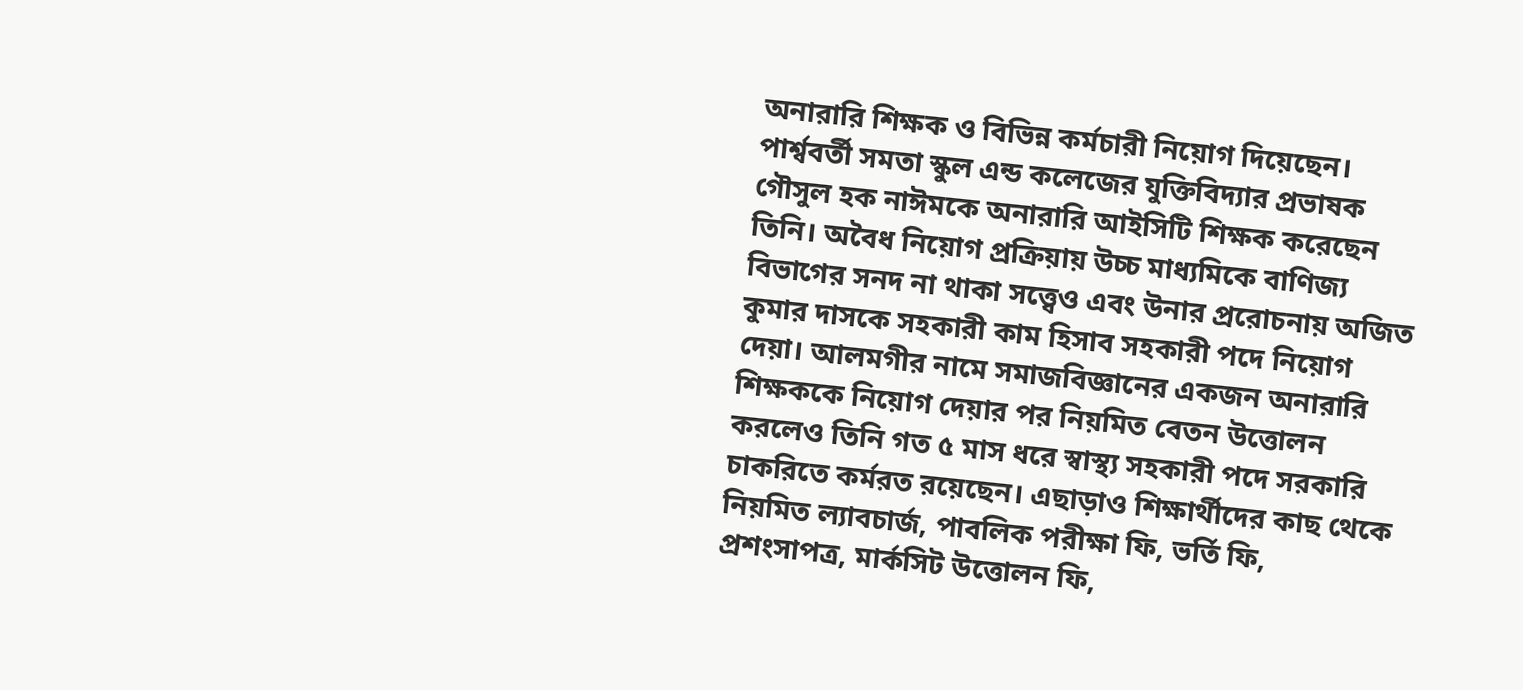অনারারি শিক্ষক ও বিভিন্ন কর্মচারী নিয়োগ দিয়েছেন। পার্শ্ববর্তী সমতা স্কুল এন্ড কলেজের যুক্তিবিদ্যার প্রভাষক গৌসুল হক নাঈমকে অনারারি আইসিটি শিক্ষক করেছেন তিনি। অবৈধ নিয়োগ প্রক্রিয়ায় উচ্চ মাধ্যমিকে বাণিজ্য বিভাগের সনদ না থাকা সত্ত্বেও এবং উনার প্ররোচনায় অজিত কুমার দাসকে সহকারী কাম হিসাব সহকারী পদে নিয়োগ দেয়া। আলমগীর নামে সমাজবিজ্ঞানের একজন অনারারি শিক্ষককে নিয়োগ দেয়ার পর নিয়মিত বেতন উত্তোলন করলেও তিনি গত ৫ মাস ধরে স্বাস্থ্য সহকারী পদে সরকারি চাকরিতে কর্মরত রয়েছেন। এছাড়াও শিক্ষার্থীদের কাছ থেকে নিয়মিত ল্যাবচার্জ, পাবলিক পরীক্ষা ফি, ভর্তি ফি, প্রশংসাপত্র, মার্কসিট উত্তোলন ফি,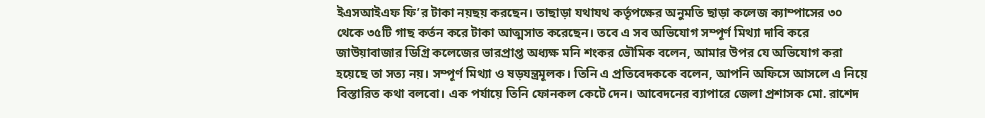ইএসআইএফ ফি’র টাকা নয়ছয় করছেন। তাছাড়া যথাযথ কর্তৃপক্ষের অনুমতি ছাড়া কলেজ ক্যাম্পাসের ৩০ থেকে ৩৫টি গাছ কর্তন করে টাকা আত্মসাত করেছেন। তবে এ সব অভিযোগ সম্পূর্ণ মিথ্যা দাবি করে জাউয়াবাজার ডিগ্রি কলেজের ভারপ্রাপ্ত অধ্যক্ষ মনি শংকর ভৌমিক বলেন, আমার উপর যে অভিযোগ করা হয়েছে তা সত্য নয়। সম্পূর্ণ মিথ্যা ও ষড়যন্ত্রমূলক। তিনি এ প্রতিবেদককে বলেন, আপনি অফিসে আসলে এ নিয়ে বিস্তারিত কথা বলবো। এক পর্যায়ে তিনি ফোনকল কেটে দেন। আবেদনের ব্যাপারে জেলা প্রশাসক মো. রাশেদ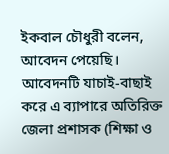ইকবাল চৌধুরী বলেন, আবেদন পেয়েছি। আবেদনটি যাচাই-বাছাই করে এ ব্যাপারে অতিরিক্ত জেলা প্রশাসক (শিক্ষা ও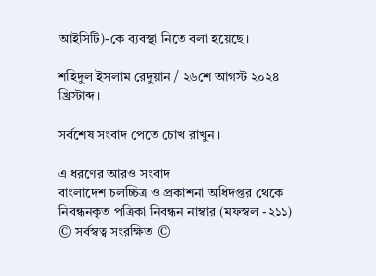আইসিটি)-কে ব্যবস্থা নিতে বলা হয়েছে।

শহিদুল ইসলাম রেদুয়ান / ২৬শে আগস্ট ২০২৪ খ্রিস্টাব্দ।

সর্বশেষ সংবাদ পেতে চোখ রাখুন।

এ ধরণের আরও সংবাদ
বাংলাদেশ চলচ্চিত্র ও প্রকাশনা অধিদপ্তর থেকে নিবন্ধনকৃত পত্রিকা নিবন্ধন নাম্বার (মফস্বল -২১১) © সর্বস্বত্ব সংরক্ষিত ©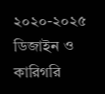২০২০-২০২৫
ডিজাইন ও কারিগরি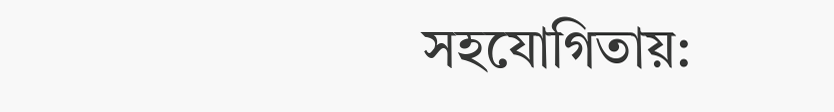সহযোগিতায়: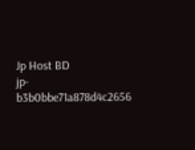Jp Host BD
jp-b3b0bbe71a878d4c2656